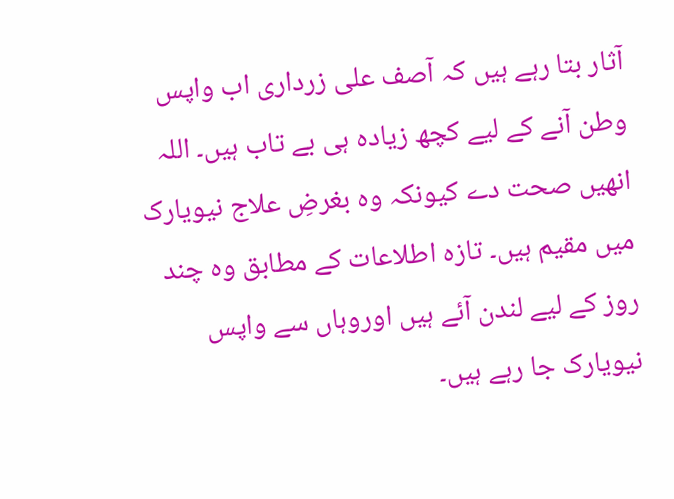آثار بتا رہے ہیں کہ آصف علی زرداری اب واپس وطن آنے کے لیے کچھ زیادہ ہی بے تاب ہیں۔ اللہ انھیں صحت دے کیونکہ وہ بغرضِ علاج نیویارک میں مقیم ہیں۔ تازہ اطلاعات کے مطابق وہ چند روز کے لیے لندن آئے ہیں اوروہاں سے واپس نیویارک جا رہے ہیں۔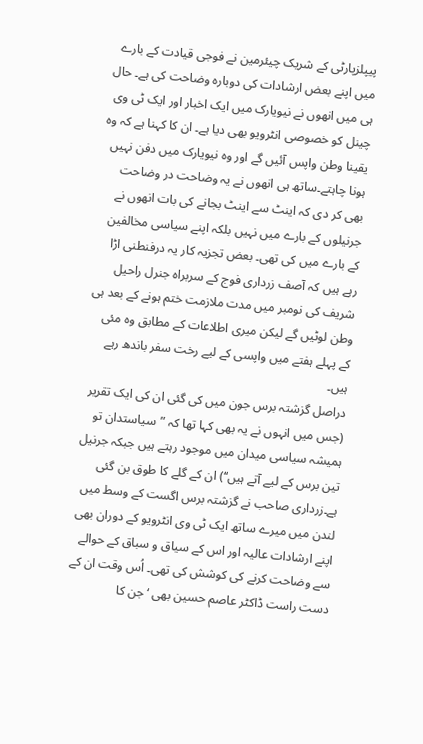پیپلزپارٹی کے شریک چیئرمین نے فوجی قیادت کے بارے میں اپنے بعض ارشادات کی دوبارہ وضاحت کی ہے۔ حال ہی میں انھوں نے نیویارک میں ایک اخبار اور ایک ٹی وی چینل کو خصوصی انٹرویو بھی دیا ہے۔ ان کا کہنا ہے کہ وہ یقینا وطن واپس آئیں گے اور وہ نیویارک میں دفن نہیں ہونا چاہتے۔ساتھ ہی انھوں نے یہ وضاحت در وضاحت بھی کر دی کہ اینٹ سے اینٹ بجانے کی بات انھوں نے جرنیلوں کے بارے میں نہیں بلکہ اپنے سیاسی مخالفین کے بارے میں کی تھی۔ بعض تجزیہ کار یہ درفنطنی اڑا رہے ہیں کہ آصف زرداری فوج کے سربراہ جنرل راحیل شریف کی نومبر میں مدت ملازمت ختم ہونے کے بعد ہی وطن لوٹیں گے لیکن میری اطلاعات کے مطابق وہ مئی کے پہلے ہفتے میں واپسی کے لیے رخت سفر باندھ رہے ہیں۔
دراصل گزشتہ برس جون میں کی گئی ان کی ایک تقریر (جس میں انہوں نے یہ بھی کہا تھا کہ ”سیاستدان تو ہمیشہ سیاسی میدان میں موجود رہتے ہیں جبکہ جرنیل تین برس کے لیے آتے ہیں‘‘) ان کے گلے کا طوق بن گئی ہے۔زرداری صاحب نے گزشتہ برس اگست کے وسط میں لندن میں میرے ساتھ ایک ٹی وی انٹرویو کے دوران بھی اپنے ارشادات عالیہ اور اس کے سیاق و سباق کے حوالے سے وضاحت کرنے کی کوشش کی تھی۔ اُس وقت ان کے دست راست ڈاکٹر عاصم حسین بھی ‘ جن کا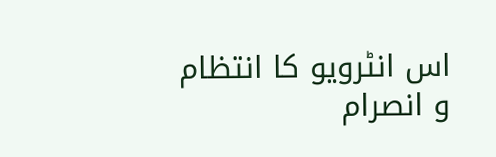اس انٹرویو کا انتظام و انصرام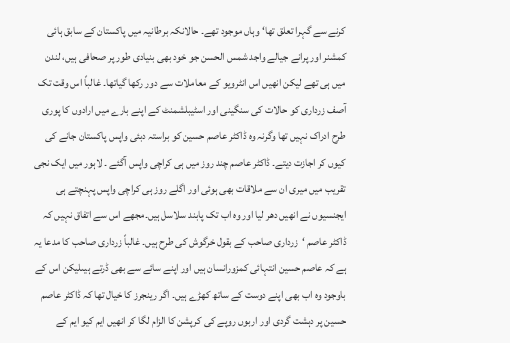کرنے سے گہرا تعلق تھا‘ وہاں موجود تھے۔ حالانکہ برطانیہ میں پاکستان کے سابق ہائی کمشنر اور پرانے جیالے واجد شمس الحسن جو خود بھی بنیادی طور پر صحافی ہیں، لندن میں ہی تھے لیکن انھیں اس انٹرویو کے معاملات سے دور رکھا گیاتھا۔ غالباً اس وقت تک آصف زرداری کو حالات کی سنگینی اور اسٹیبلشمنٹ کے اپنے بارے میں ارادوں کا پوری طرح ادراک نہیں تھا وگرنہ وہ ڈاکٹر عاصم حسین کو براستہ دبئی واپس پاکستان جانے کی کیوں کر اجازت دیتے۔ ڈاکٹر عاصم چند روز میں ہی کراچی واپس آگئے ۔ لاہور میں ایک نجی تقریب میں میری ان سے ملاقات بھی ہوئی اور اگلے روز ہی کراچی واپس پہنچتے ہی ایجنسیوں نے انھیں دھر لیا اور وہ اب تک پابند سلاسل ہیں۔مجھے اس سے اتفاق نہیں کہ ڈاکٹر عاصم ‘زرداری صاحب کے بقول خرگوش کی طرح ہیں۔ غالباً زرداری صاحب کا مدعا یہ ہے کہ عاصم حسین انتہائی کمزورانسان ہیں اور اپنے سائے سے بھی ڈرتے ہیںلیکن اس کے باوجود وہ اب بھی اپنے دوست کے ساتھ کھڑے ہیں۔ اگر رینجرز کا خیال تھا کہ ڈاکٹر عاصم حسین پر دہشت گردی اور اربوں روپے کی کرپشن کا الزام لگا کر انھیں ایم کیو ایم کے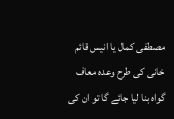مصطفی کمال یا انیس قائم خانی کی طرح وعدہ معاف گواہ بنا لیا جائے گا تو ان کی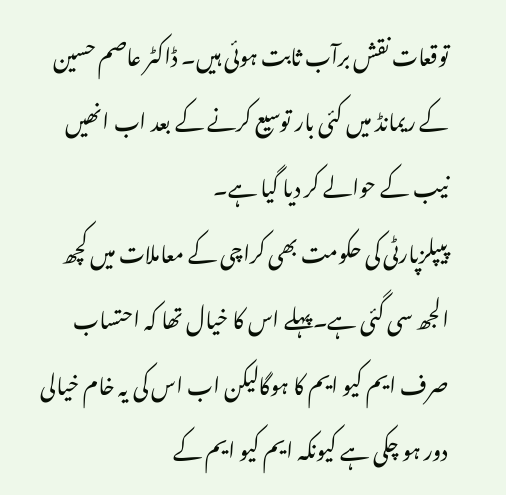توقعات نقش برآب ثابت ہوئی ہیں۔ ڈاکٹر عاصم حسین کے ریمانڈ میں کئی بار توسیع کرنے کے بعد اب انھیں نیب کے حوالے کر دیا گیا ہے۔
پیپلزپارٹی کی حکومت بھی کراچی کے معاملات میں کچھ الجھ سی گئی ہے۔پہلے اس کا خیال تھا کہ احتساب صرف ایم کیو ایم کا ہوگالیکن اب اس کی یہ خام خیالی دور ہو چکی ہے کیونکہ ایم کیو ایم کے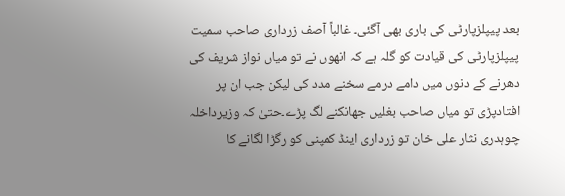بعد پیپلزپارٹی کی باری بھی آگئی۔ غالباً آصف زرداری صاحب سمیت پیپلزپارٹی کی قیادت کو گلہ ہے کہ انھوں نے تو میاں نواز شریف کی دھرنے کے دنوں میں دامے درمے سخنے مدد کی لیکن جب ان پر افتادپڑی تو میاں صاحب بغلیں جھانکنے لگ پڑے۔حتیٰ کہ وزیرداخلہ چوہدری نثار علی خان تو زرداری اینڈ کمپنی کو رگڑا لگانے کا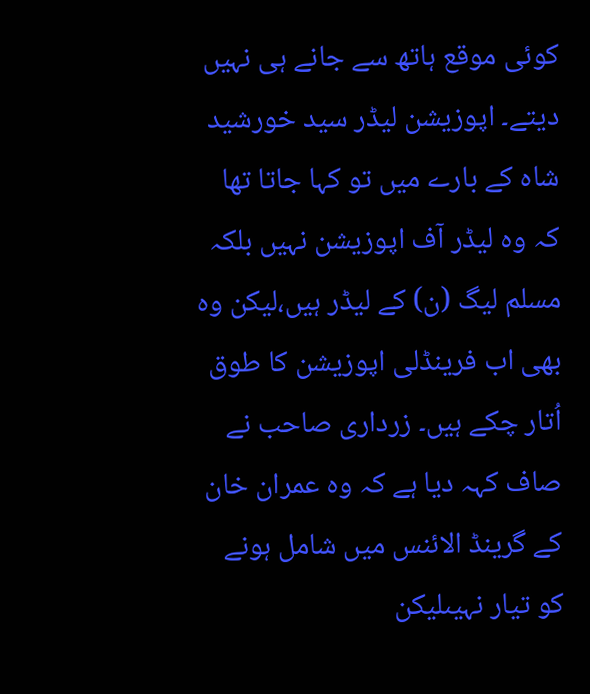کوئی موقع ہاتھ سے جانے ہی نہیں دیتے۔ اپوزیشن لیڈر سید خورشید شاہ کے بارے میں تو کہا جاتا تھا کہ وہ لیڈر آف اپوزیشن نہیں بلکہ مسلم لیگ (ن) کے لیڈر ہیں،لیکن وہ بھی اب فرینڈلی اپوزیشن کا طوق اُتار چکے ہیں۔ زرداری صاحب نے صاف کہہ دیا ہے کہ وہ عمران خان کے گرینڈ الائنس میں شامل ہونے کو تیار نہیںلیکن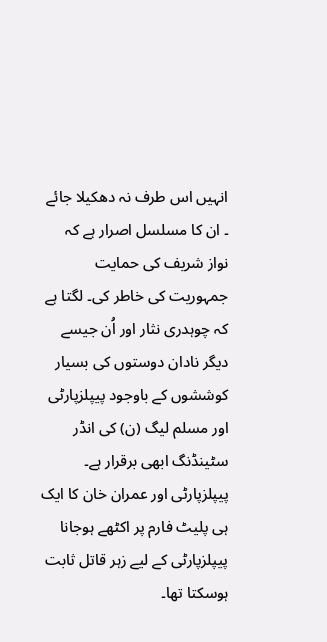انہیں اس طرف نہ دھکیلا جائے ۔ ان کا مسلسل اصرار ہے کہ نواز شریف کی حمایت جمہوریت کی خاطر کی۔ لگتا ہے کہ چوہدری نثار اور اُن جیسے دیگر نادان دوستوں کی بسیار کوششوں کے باوجود پیپلزپارٹی اور مسلم لیگ (ن) کی انڈر سٹینڈنگ ابھی برقرار ہے۔
پیپلزپارٹی اور عمران خان کا ایک ہی پلیٹ فارم پر اکٹھے ہوجانا پیپلزپارٹی کے لیے زہر قاتل ثابت ہوسکتا تھا۔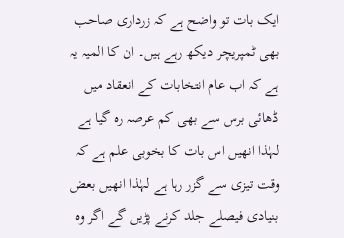ایک بات تو واضح ہے کہ زرداری صاحب بھی ٹمپریچر دیکھ رہے ہیں۔ ان کا المیہ یہ ہے کہ اب عام انتخابات کے انعقاد میں ڈھائی برس سے بھی کم عرصہ رہ گیا ہے لہٰذا انھیں اس بات کا بخوبی علم ہے کہ وقت تیزی سے گزر رہا ہے لہٰذا انھیں بعض بنیادی فیصلے جلد کرنے پڑیں گے اگر وہ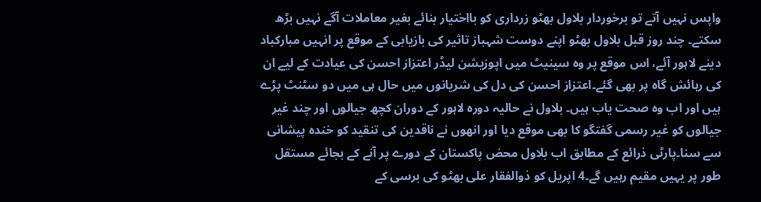واپس نہیں آتے تو برخوردار بلاول بھٹو زرداری کو بااختیار بنائے بغیر معاملات آگے نہیں بڑھ سکتے۔ چند روز قبل بلاول بھٹو اپنے دوست شہباز تاثیر کی بازیابی کے موقع پر انہیں مبارکباد دینے لاہور آئے، اس موقع پر وہ سینیٹ میں اپوزیشن لیڈر اعتزاز احسن کی عیادت کے لیے ان کی رہائش گاہ پر بھی گئے۔اعتزاز احسن کی دل کی شریانوں میں حال ہی میں دو سٹنٹ پڑے ہیں اور اب وہ صحت یاب ہیں۔ بلاول نے حالیہ دورہ لاہور کے دوران کچھ جیالوں اور چند غیر جیالوں کو غیر رسمی گفتگو کا بھی موقع دیا اور انھوں نے ناقدین کی تنقید کو خندہ پیشانی سے سنا۔پارٹی ذرائع کے مطابق اب بلاول محض پاکستان کے دورے پر آنے کے بجائے مستقل طور پر یہیں مقیم رہیں گے۔4 اپریل کو ذوالفقار علی بھٹو کی برسی کے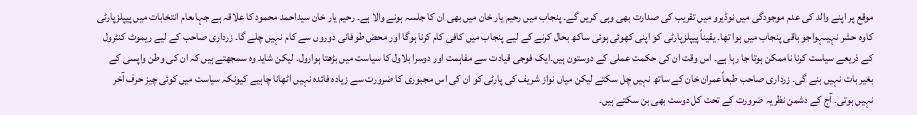موقع پر اپنے والد کی عدم موجودگی میں نوڈیرو میں تقریب کی صدارت بھی وہی کریں گے۔ پنجاب میں رحیم یار خان میں بھی ان کا جلسہ ہونے والا ہے۔ رحیم یار خان سیداحمد محمود کا علاقہ ہے جہاںعام انتخابات میں پیپلزپارٹی کاوہ حشر نہیںہواجو باقی پنجاب میں ہوا تھا۔ یقیناً پیپلزپارٹی کو اپنی کھوئی ہوئی ساکھ بحال کرنے کے لیے پنجاب میں کافی کام کرنا ہوگا اور محض طوفانی دوروں سے کام نہیں چلے گا۔ زرداری صاحب کے لیے ریموٹ کنٹرول کے ذریعے سیاست کرنا ناممکن ہوتا جا رہا ہے۔ اس وقت ان کی حکمت عملی کے دوستون ہیں۔ایک فوجی قیادت سے مفاہمت اور دوسرا بلاول کا سیاست میں بڑھتا ہوارول۔ لیکن شاید وہ سمجھتے ہیں کہ ان کی وطن واپسی کے بغیر بات نہیں بنے گی۔ زرداری صاحب طبعاًعمران خان کے ساتھ نہیں چل سکتے لیکن میاں نواز شریف کی پارٹی کو ان کی اس مجبوری کا ضرورت سے زیادہ فائدہ نہیں اٹھانا چاہیے کیونکہ سیاست میں کوئی چیز حرف آخر نہیں ہوتی۔ آج کے دشمن نظریہ ضرورت کے تحت کل دوست بھی بن سکتے ہیں۔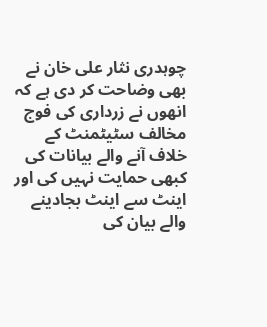چوہدری نثار علی خان نے بھی وضاحت کر دی ہے کہ انھوں نے زرداری کی فوج مخالف سٹیٹمنٹ کے خلاف آنے والے بیانات کی کبھی حمایت نہیں کی اور اینٹ سے اینٹ بجادینے والے بیان کی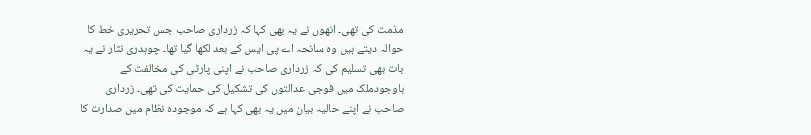مذمت کی تھی۔ انھوں نے یہ بھی کہا کہ زرداری صاحب جس تحریری خط کا حوالہ دیتے ہیں وہ سانحہ اے پی ایس کے بعد لکھا گیا تھا۔ چوہدری نثار نے یہ بات بھی تسلیم کی کہ زرداری صاحب نے اپنی پارٹی کی مخالفت کے باوجودملک میں فوجی عدالتوں کی تشکیل کی حمایت کی تھی۔ زرداری صاحب نے اپنے حالیہ بیان میں یہ بھی کہا ہے کہ موجودہ نظام میں صدارت کا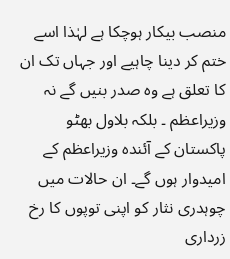منصب بیکار ہوچکا ہے لہٰذا اسے ختم کر دینا چاہیے اور جہاں تک ان کا تعلق ہے وہ صدر بنیں گے نہ وزیراعظم ۔ بلکہ بلاول بھٹو پاکستان کے آئندہ وزیراعظم کے امیدوار ہوں گے۔ ان حالات میں چوہدری نثار کو اپنی توپوں کا رخ زرداری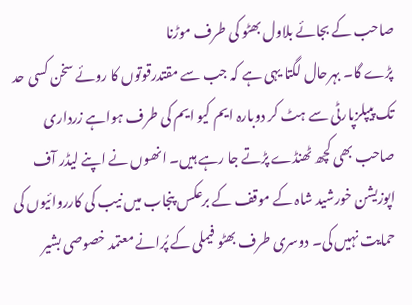صاحب کے بجائے بلاول بھٹو کی طرف موڑنا
پڑے گا۔ بہرحال لگتا یہی ہے کہ جب سے مقتدرقوتوں کا روئے سخن کسی حد تک پیپلزپارٹی سے ہٹ کر دوبارہ ایم کیو ایم کی طرف ہواہے زرداری صاحب بھی کچھ ٹھنڈے پڑتے جا رہے ہیں۔ انھوں نے اپنے لیڈر آف اپوزیشن خورشید شاہ کے موقف کے برعکس پنجاب میں نیب کی کارروائیوں کی حمایت نہیں کی۔ دوسری طرف بھٹو فیملی کے پُرانے معتمد خصوصی بشیر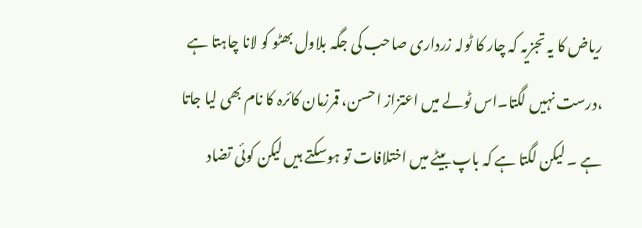ریاض کا یہ تجزیہ کہ چار کا ٹولہ زرداری صاحب کی جگہ بلاول بھٹو کو لانا چاہتا ہے ،درست نہیں لگتا۔اس ٹولے میں اعتزاز احسن، قمرزمان کائرہ کا نام بھی لیا جاتا ہے ۔ لیکن لگتا ہے کہ باپ بیٹے میں اختلافات تو ہوسکتے ہیں لیکن کوئی تضاد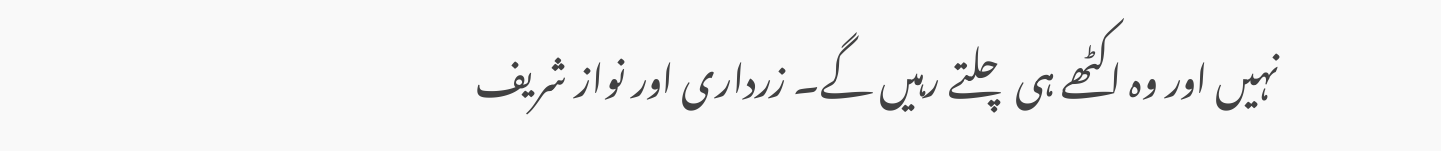نہیں اور وہ اکٹھے ہی چلتے رہیں گے۔ زرداری اور نواز شریف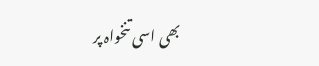بھی اسی تنخواہ پر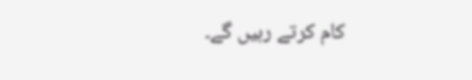کام کرتے رہیں گے۔